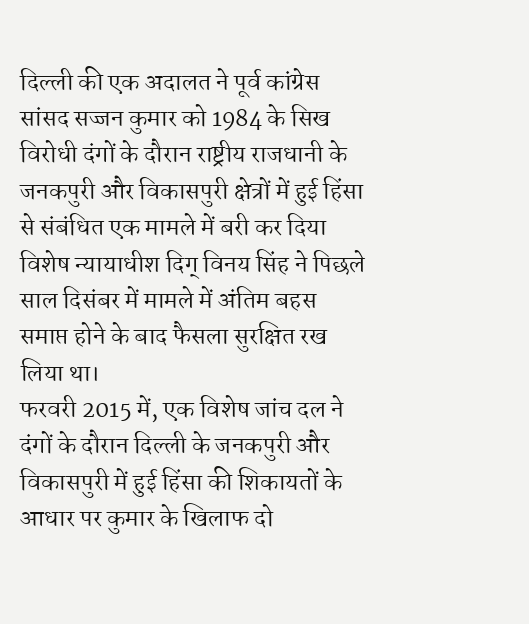दिल्ली की एक अदालत ने पूर्व कांग्रेस सांसद सज्जन कुमार को 1984 के सिख विरोधी दंगों के दौरान राष्ट्रीय राजधानी के जनकपुरी और विकासपुरी क्षेत्रों में हुई हिंसा से संबंधित एक मामले में बरी कर दिया विशेष न्यायाधीश दिग् विनय सिंह ने पिछले साल दिसंबर में मामले में अंतिम बहस समाप्त होने के बाद फैसला सुरक्षित रख लिया था।
फरवरी 2015 में, एक विशेष जांच दल ने दंगों के दौरान दिल्ली के जनकपुरी और विकासपुरी में हुई हिंसा की शिकायतों के आधार पर कुमार के खिलाफ दो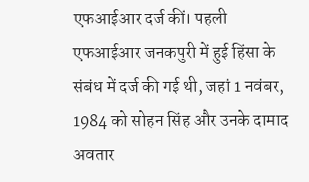एफआईआर दर्ज कीं। पहली एफआईआर जनकपुरी में हुई हिंसा के संबंध में दर्ज की गई थी, जहां 1 नवंबर, 1984 को सोहन सिंह और उनके दामाद अवतार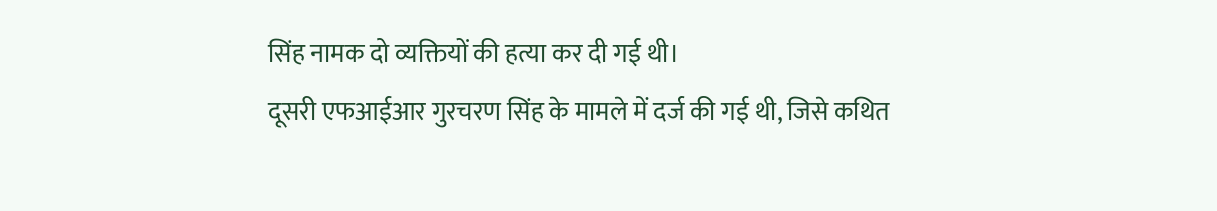सिंह नामक दो व्यक्तियों की हत्या कर दी गई थी।
दूसरी एफआईआर गुरचरण सिंह के मामले में दर्ज की गई थी, जिसे कथित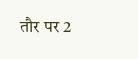तौर पर 2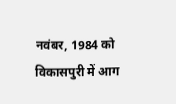नवंबर, 1984 को विकासपुरी में आग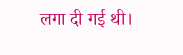लगा दी गई थी।